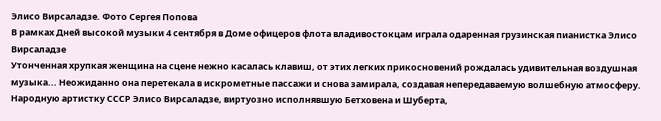Элисо Вирсаладзе. Фото Сергея Попова
В рамках Дней высокой музыки 4 сентября в Доме офицеров флота владивостокцам играла одаренная грузинская пианистка Элисо Вирсаладзе
Утонченная хрупкая женщина на сцене нежно касалась клавиш, от этих легких прикосновений рождалась удивительная воздушная музыка... Неожиданно она перетекала в искрометные пассажи и снова замирала, создавая непередаваемую волшебную атмосферу.
Народную артистку СССР Элисо Вирсаладзе, виртуозно исполнявшую Бетховена и Шуберта,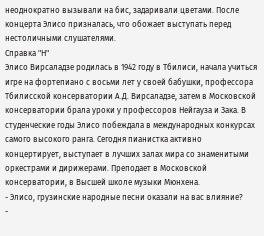неоднократно вызывали на бис, задаривали цветами. После концерта Элисо призналась, что обожает выступать перед нестоличными слушателями.
Справка "Н"
Элисо Вирсаладзе родилась в 1942 году в Тбилиси, начала учиться игре на фортепиано с восьми лет у своей бабушки, профессора Тбилисской консерватории А.Д. Вирсаладзе, затем в Московской консерватории брала уроки у профессоров Нейгауза и Зака. В студенческие годы Элисо побеждала в международных конкурсах самого высокого ранга. Сегодня пианистка активно концертирует, выступает в лучших залах мира со знаменитыми оркестрами и дирижерами. Преподает в Московской консерватории, в Высшей школе музыки Мюнхена.
- Элисо, грузинские народные песни оказали на вас влияние?
-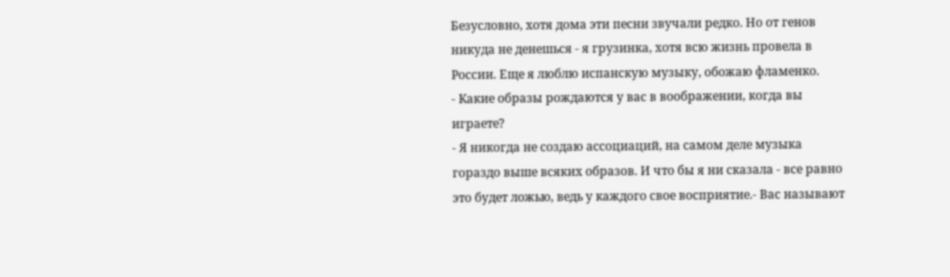Безусловно, хотя дома эти песни звучали редко. Но от генов никуда не денешься - я грузинка, хотя всю жизнь провела в России. Еще я люблю испанскую музыку, обожаю фламенко.
- Какие образы рождаются у вас в воображении, когда вы играете?
- Я никогда не создаю ассоциаций, на самом деле музыка гораздо выше всяких образов. И что бы я ни сказала - все равно это будет ложью, ведь у каждого свое восприятие.- Вас называют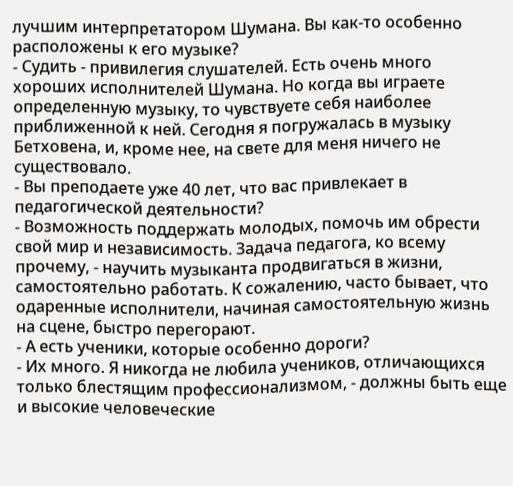лучшим интерпретатором Шумана. Вы как-то особенно расположены к его музыке?
- Судить - привилегия слушателей. Есть очень много хороших исполнителей Шумана. Но когда вы играете определенную музыку, то чувствуете себя наиболее приближенной к ней. Сегодня я погружалась в музыку Бетховена, и, кроме нее, на свете для меня ничего не существовало.
- Вы преподаете уже 40 лет, что вас привлекает в педагогической деятельности?
- Возможность поддержать молодых, помочь им обрести свой мир и независимость. Задача педагога, ко всему прочему, - научить музыканта продвигаться в жизни, самостоятельно работать. К сожалению, часто бывает, что одаренные исполнители, начиная самостоятельную жизнь на сцене, быстро перегорают.
- А есть ученики, которые особенно дороги?
- Их много. Я никогда не любила учеников, отличающихся только блестящим профессионализмом, - должны быть еще и высокие человеческие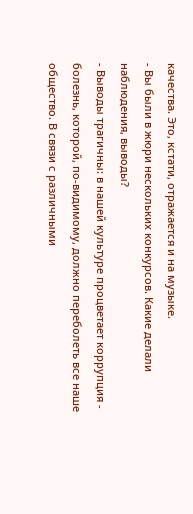качества. Это, кстати, отражается и на музыке.
- Вы были в жюри нескольких конкурсов. Какие делали наблюдения, выводы?
- Выводы трагичны: в нашей культуре процветает коррупция - болезнь, которой, по-видимому, должно переболеть все наше общество. В связи с различными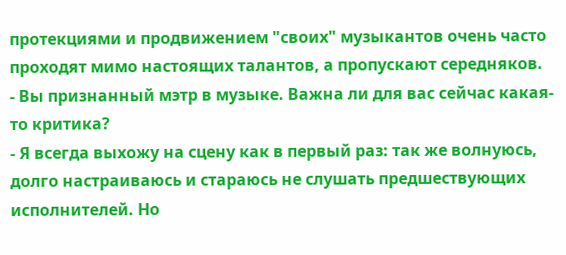протекциями и продвижением "своих" музыкантов очень часто проходят мимо настоящих талантов, а пропускают середняков.
- Вы признанный мэтр в музыке. Важна ли для вас сейчас какая-то критика?
- Я всегда выхожу на сцену как в первый раз: так же волнуюсь, долго настраиваюсь и стараюсь не слушать предшествующих исполнителей. Но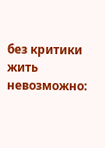без критики жить невозможно: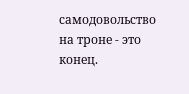самодовольство на троне - это конец.